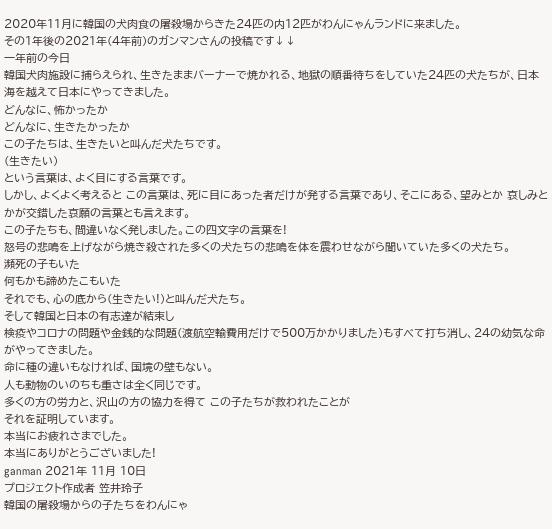2020年11月に韓国の犬肉食の屠殺場からきた24匹の内12匹がわんにゃんランドに来ました。
その1年後の2021年(4年前)のガンマンさんの投稿です↓↓
一年前の今日
韓国犬肉施設に捕らえられ、生きたままバーナーで焼かれる、地獄の順番待ちをしていた24匹の犬たちが、日本海を越えて日本にやってきました。
どんなに、怖かったか
どんなに、生きたかったか
この子たちは、生きたいと叫んだ犬たちです。
(生きたい)
という言葉は、よく目にする言葉です。
しかし、よくよく考えると この言葉は、死に目にあった者だけが発する言葉であり、そこにある、望みとか 哀しみとかが交錯した哀願の言葉とも言えます。
この子たちも、間違いなく発しました。この四文字の言葉を!
怒号の悲鳴を上げながら焼き殺された多くの犬たちの悲鳴を体を震わせながら聞いていた多くの犬たち。
瀕死の子もいた
何もかも諦めたこもいた
それでも、心の底から(生きたい!)と叫んだ犬たち。
そして韓国と日本の有志達が結束し
検疫やコロナの問題や金銭的な問題(渡航空輸費用だけで500万かかりました)もすべて打ち消し、24の幼気な命がやってきました。
命に種の違いもなければ、国境の壁もない。
人も動物のいのちも重さは全く同じです。
多くの方の労力と、沢山の方の協力を得て この子たちが救われたことが
それを証明しています。
本当にお疲れさまでした。
本当にありがとうございました!
ganman 2021年 11月 10日
プロジェクト作成者 笠井玲子
韓国の屠殺場からの子たちをわんにゃ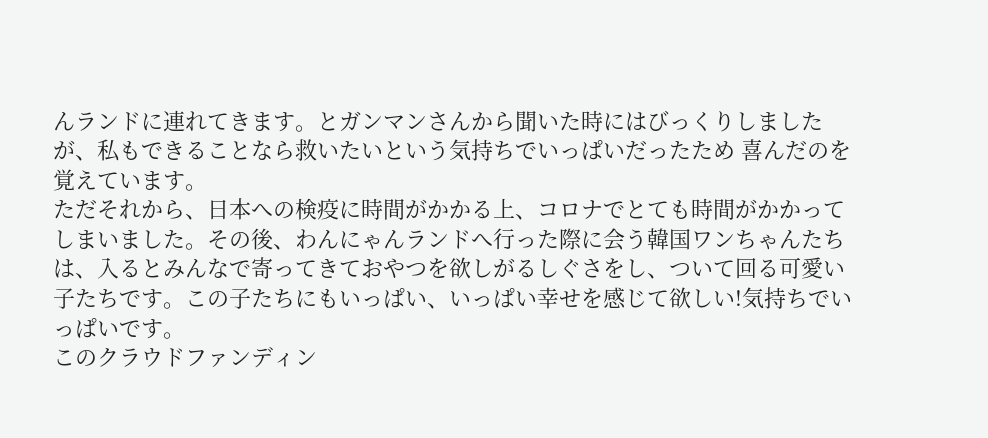んランドに連れてきます。とガンマンさんから聞いた時にはびっくりしましたが、私もできることなら救いたいという気持ちでいっぱいだったため 喜んだのを覚えています。
ただそれから、日本への検疫に時間がかかる上、コロナでとても時間がかかってしまいました。その後、わんにゃんランドへ行った際に会う韓国ワンちゃんたちは、入るとみんなで寄ってきておやつを欲しがるしぐさをし、ついて回る可愛い子たちです。この子たちにもいっぱい、いっぱい幸せを感じて欲しい!気持ちでいっぱいです。
このクラウドファンディン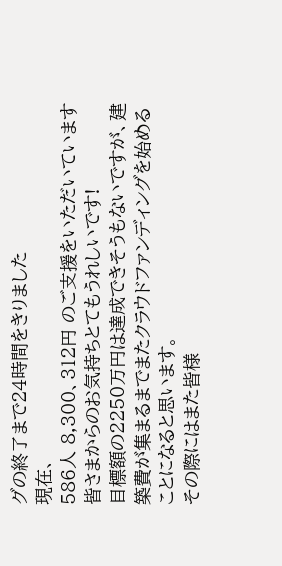グの終了まで24時間をきりました
現在、
586人 8,300、312円 のご支援をいただいています
皆さまからのお気持ちとてもうれしいです!
目標額の2250万円は達成できそうもないですが、建築費が集まるまでまたクラウドファンディングを始めることになると思います。
その際にはまた皆様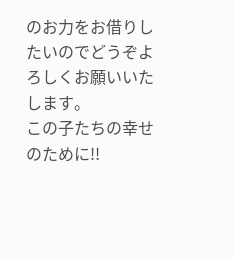のお力をお借りしたいのでどうぞよろしくお願いいたします。
この子たちの幸せのために!!